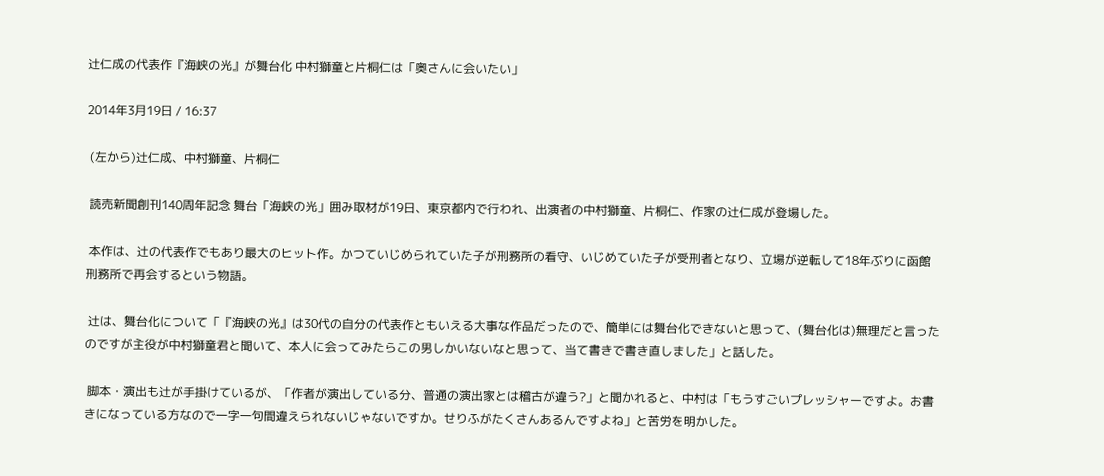辻仁成の代表作『海峡の光』が舞台化 中村獅童と片桐仁は「奥さんに会いたい」

2014年3月19日 / 16:37

 (左から)辻仁成、中村獅童、片桐仁

 読売新聞創刊140周年記念 舞台「海峡の光」囲み取材が19日、東京都内で行われ、出演者の中村獅童、片桐仁、作家の辻仁成が登場した。

 本作は、辻の代表作でもあり最大のヒット作。かつていじめられていた子が刑務所の看守、いじめていた子が受刑者となり、立場が逆転して18年ぶりに函館刑務所で再会するという物語。

 辻は、舞台化について「『海峡の光』は30代の自分の代表作ともいえる大事な作品だったので、簡単には舞台化できないと思って、(舞台化は)無理だと言ったのですが主役が中村獅童君と聞いて、本人に会ってみたらこの男しかいないなと思って、当て書きで書き直しました」と話した。

 脚本・演出も辻が手掛けているが、「作者が演出している分、普通の演出家とは稽古が違う?」と聞かれると、中村は「もうすごいプレッシャーですよ。お書きになっている方なので一字一句間違えられないじゃないですか。せりふがたくさんあるんですよね」と苦労を明かした。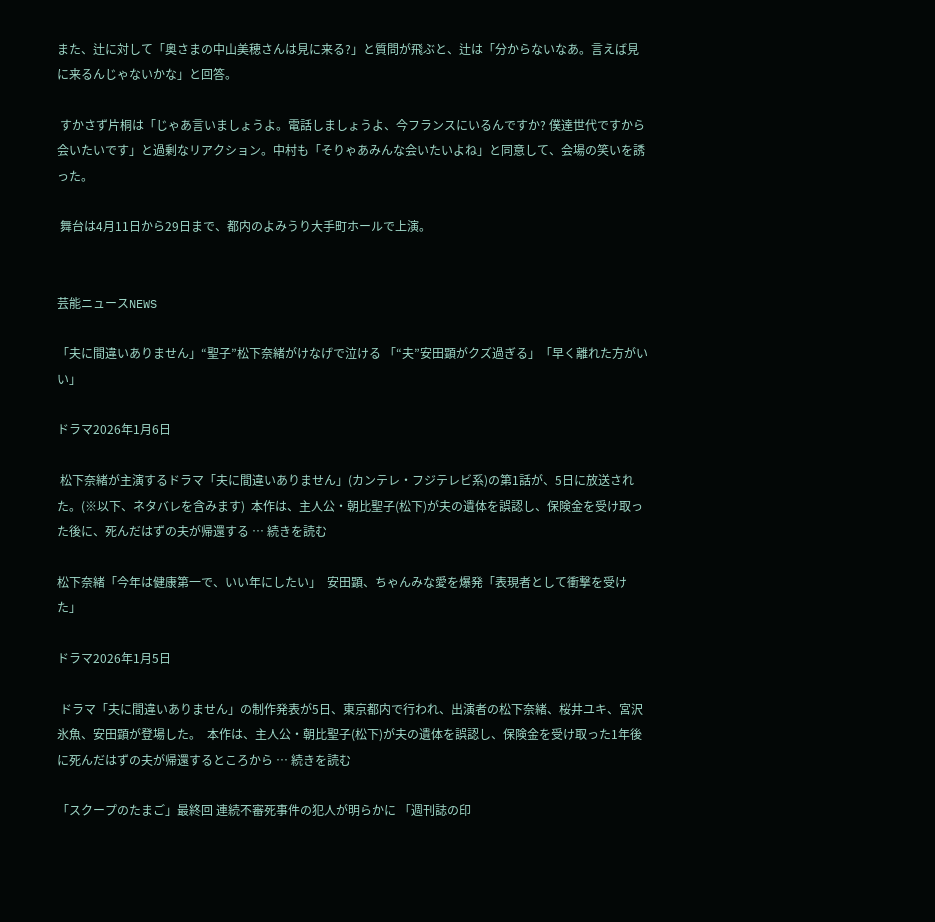また、辻に対して「奥さまの中山美穂さんは見に来る?」と質問が飛ぶと、辻は「分からないなあ。言えば見に来るんじゃないかな」と回答。

 すかさず片桐は「じゃあ言いましょうよ。電話しましょうよ、今フランスにいるんですか? 僕達世代ですから会いたいです」と過剰なリアクション。中村も「そりゃあみんな会いたいよね」と同意して、会場の笑いを誘った。

 舞台は4月11日から29日まで、都内のよみうり大手町ホールで上演。


芸能ニュースNEWS

「夫に間違いありません」“聖子”松下奈緒がけなげで泣ける 「“夫”安田顕がクズ過ぎる」「早く離れた方がいい」

ドラマ2026年1月6日

 松下奈緒が主演するドラマ「夫に間違いありません」(カンテレ・フジテレビ系)の第1話が、5日に放送された。(※以下、ネタバレを含みます)  本作は、主人公・朝比聖子(松下)が夫の遺体を誤認し、保険金を受け取った後に、死んだはずの夫が帰還する … 続きを読む

松下奈緒「今年は健康第一で、いい年にしたい」  安田顕、ちゃんみな愛を爆発「表現者として衝撃を受けた」

ドラマ2026年1月5日

 ドラマ「夫に間違いありません」の制作発表が5日、東京都内で行われ、出演者の松下奈緒、桜井ユキ、宮沢氷魚、安田顕が登場した。  本作は、主人公・朝比聖子(松下)が夫の遺体を誤認し、保険金を受け取った1年後に死んだはずの夫が帰還するところから … 続きを読む

「スクープのたまご」最終回 連続不審死事件の犯人が明らかに 「週刊誌の印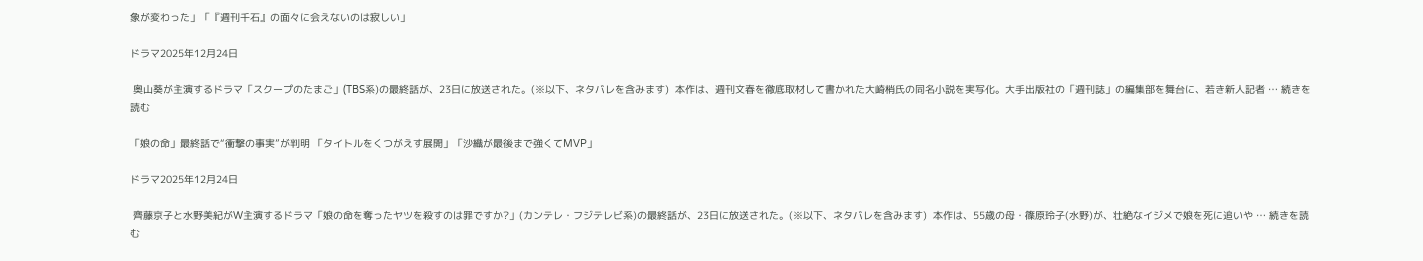象が変わった」「『週刊千石』の面々に会えないのは寂しい」

ドラマ2025年12月24日

 奥山葵が主演するドラマ「スクープのたまご」(TBS系)の最終話が、23日に放送された。(※以下、ネタバレを含みます)  本作は、週刊文春を徹底取材して書かれた大崎梢氏の同名小説を実写化。大手出版社の「週刊誌」の編集部を舞台に、若き新人記者 … 続きを読む

「娘の命」最終話で“衝撃の事実”が判明 「タイトルをくつがえす展開」「沙織が最後まで強くてMVP」

ドラマ2025年12月24日

 齊藤京子と水野美紀がW主演するドラマ「娘の命を奪ったヤツを殺すのは罪ですか?」(カンテレ・フジテレビ系)の最終話が、23日に放送された。(※以下、ネタバレを含みます)  本作は、55歳の母・篠原玲子(水野)が、壮絶なイジメで娘を死に追いや … 続きを読む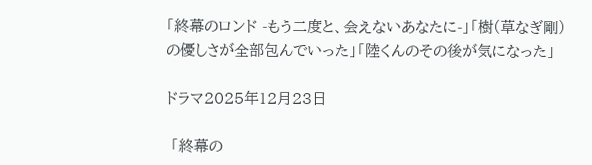「終幕のロンド -もう二度と、会えないあなたに-」「樹(草なぎ剛)の優しさが全部包んでいった」「陸くんのその後が気になった」

ドラマ2025年12月23日

 「終幕の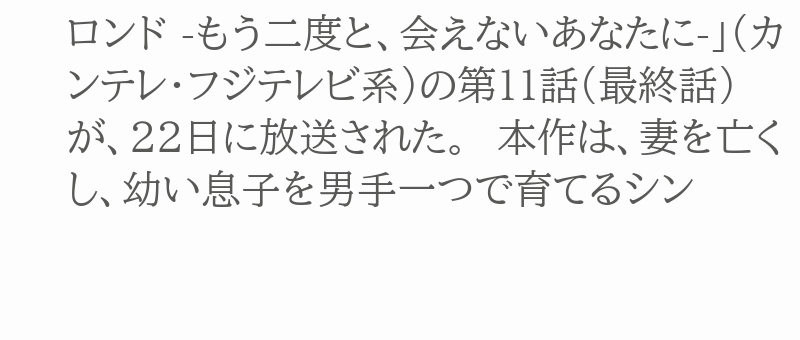ロンド -もう二度と、会えないあなたに-」(カンテレ・フジテレビ系)の第11話(最終話)が、22日に放送された。  本作は、妻を亡くし、幼い息子を男手一つで育てるシン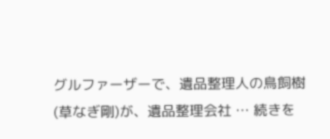グルファーザーで、遺品整理人の鳥飼樹(草なぎ剛)が、遺品整理会社 … 続きを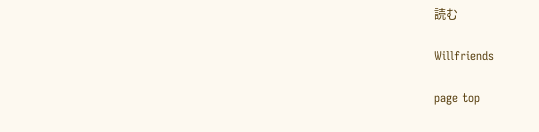読む

Willfriends

page top